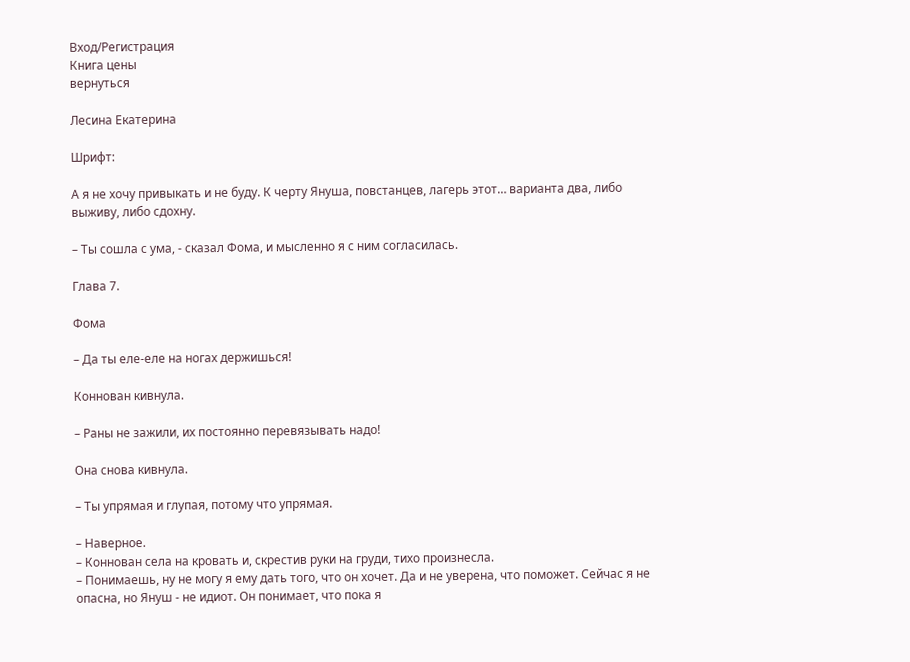Вход/Регистрация
Книга цены
вернуться

Лесина Екатерина

Шрифт:

А я не хочу привыкать и не буду. К черту Януша, повстанцев, лагерь этот… варианта два, либо выживу, либо сдохну.

– Ты сошла с ума, - сказал Фома, и мысленно я с ним согласилась.

Глава 7.

Фома

– Да ты еле-еле на ногах держишься!

Коннован кивнула.

– Раны не зажили, их постоянно перевязывать надо!

Она снова кивнула.

– Ты упрямая и глупая, потому что упрямая.

– Наверное.
– Коннован села на кровать и, скрестив руки на груди, тихо произнесла.
– Понимаешь, ну не могу я ему дать того, что он хочет. Да и не уверена, что поможет. Сейчас я не опасна, но Януш - не идиот. Он понимает, что пока я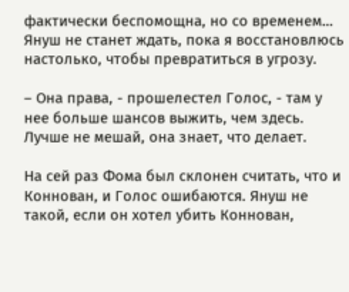фактически беспомощна, но со временем… Януш не станет ждать, пока я восстановлюсь настолько, чтобы превратиться в угрозу.

– Она права, - прошелестел Голос, - там у нее больше шансов выжить, чем здесь. Лучше не мешай, она знает, что делает.

На сей раз Фома был склонен считать, что и Коннован, и Голос ошибаются. Януш не такой, если он хотел убить Коннован,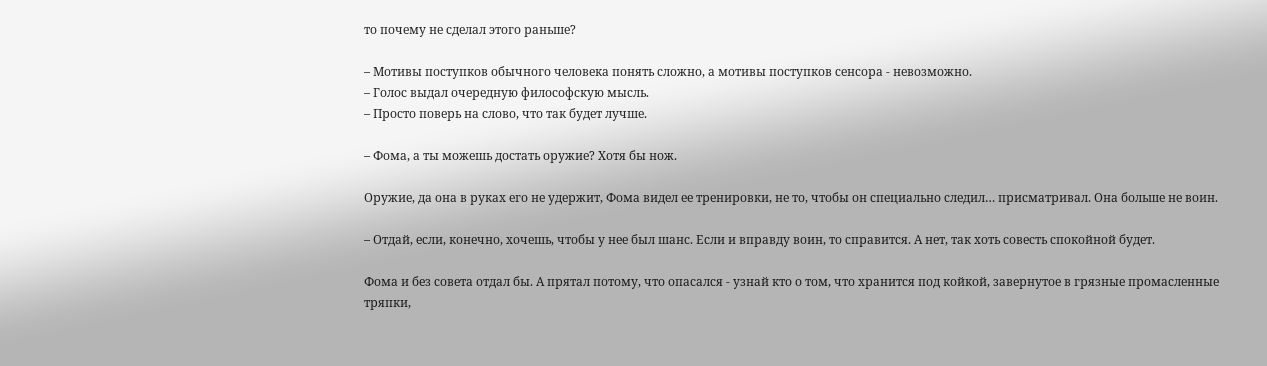то почему не сделал этого раньше?

– Мотивы поступков обычного человека понять сложно, а мотивы поступков сенсора - невозможно.
– Голос выдал очередную философскую мысль.
– Просто поверь на слово, что так будет лучше.

– Фома, а ты можешь достать оружие? Хотя бы нож.

Оружие, да она в руках его не удержит, Фома видел ее тренировки, не то, чтобы он специально следил… присматривал. Она больше не воин.

– Отдай, если, конечно, хочешь, чтобы у нее был шанс. Если и вправду воин, то справится. А нет, так хоть совесть спокойной будет.

Фома и без совета отдал бы. А прятал потому, что опасался - узнай кто о том, что хранится под койкой, завернутое в грязные промасленные тряпки,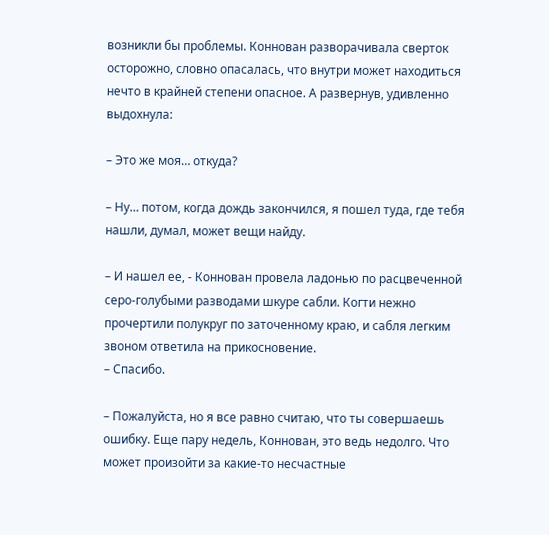возникли бы проблемы. Коннован разворачивала сверток осторожно, словно опасалась, что внутри может находиться нечто в крайней степени опасное. А развернув, удивленно выдохнула:

– Это же моя… откуда?

– Ну… потом, когда дождь закончился, я пошел туда, где тебя нашли, думал, может вещи найду.

– И нашел ее, - Коннован провела ладонью по расцвеченной серо-голубыми разводами шкуре сабли. Когти нежно прочертили полукруг по заточенному краю, и сабля легким звоном ответила на прикосновение.
– Спасибо.

– Пожалуйста, но я все равно считаю, что ты совершаешь ошибку. Еще пару недель, Коннован, это ведь недолго. Что может произойти за какие-то несчастные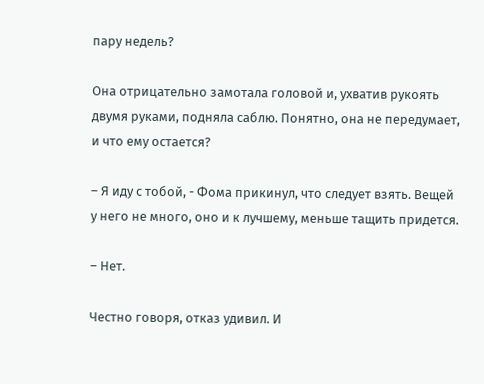пару недель?

Она отрицательно замотала головой и, ухватив рукоять двумя руками, подняла саблю. Понятно, она не передумает, и что ему остается?

– Я иду с тобой, - Фома прикинул, что следует взять. Вещей у него не много, оно и к лучшему, меньше тащить придется.

– Нет.

Честно говоря, отказ удивил. И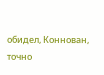обидел, Коннован, точно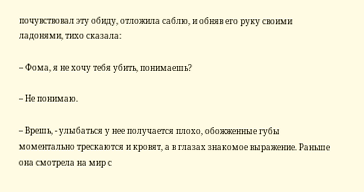почувствовал эту обиду, отложила саблю, и обняв его руку своими ладонями, тихо сказала:

– Фома, я не хочу тебя убить, понимаешь?

– Не понимаю.

– Врешь, - улыбаться у нее получается плохо, обожженные губы моментально трескаются и кровят, а в глазах знакомое выражение. Раньше она смотрела на мир с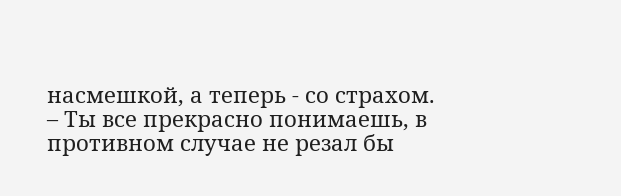насмешкой, а теперь - со страхом.
– Ты все прекрасно понимаешь, в противном случае не резал бы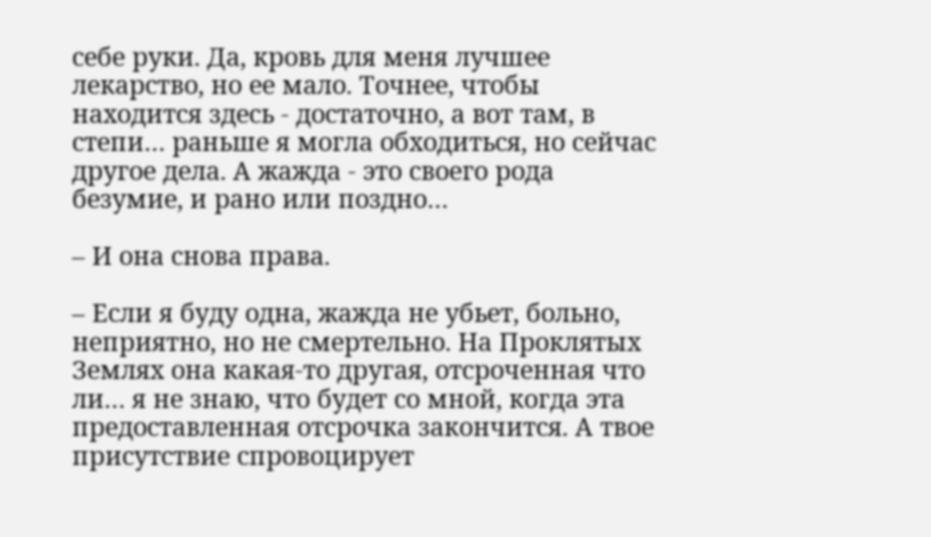себе руки. Да, кровь для меня лучшее лекарство, но ее мало. Точнее, чтобы находится здесь - достаточно, а вот там, в степи… раньше я могла обходиться, но сейчас другое дела. А жажда - это своего рода безумие, и рано или поздно…

– И она снова права.

– Если я буду одна, жажда не убьет, больно, неприятно, но не смертельно. На Проклятых Землях она какая-то другая, отсроченная что ли… я не знаю, что будет со мной, когда эта предоставленная отсрочка закончится. А твое присутствие спровоцирует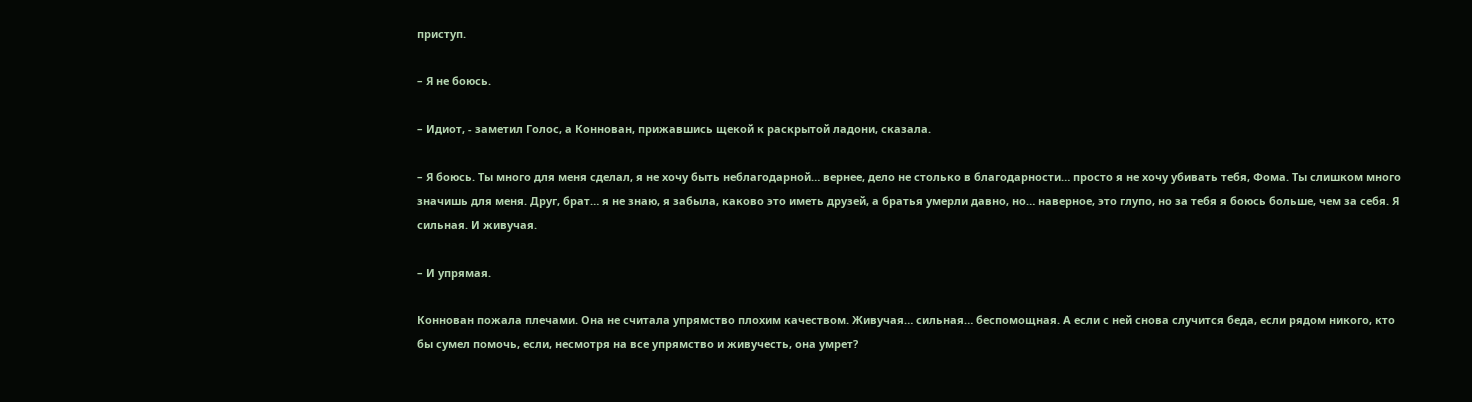приступ.

– Я не боюсь.

– Идиот, - заметил Голос, а Коннован, прижавшись щекой к раскрытой ладони, сказала.

– Я боюсь. Ты много для меня сделал, я не хочу быть неблагодарной… вернее, дело не столько в благодарности… просто я не хочу убивать тебя, Фома. Ты слишком много значишь для меня. Друг, брат… я не знаю, я забыла, каково это иметь друзей, а братья умерли давно, но… наверное, это глупо, но за тебя я боюсь больше, чем за себя. Я сильная. И живучая.

– И упрямая.

Коннован пожала плечами. Она не считала упрямство плохим качеством. Живучая… сильная… беспомощная. А если с ней снова случится беда, если рядом никого, кто бы сумел помочь, если, несмотря на все упрямство и живучесть, она умрет?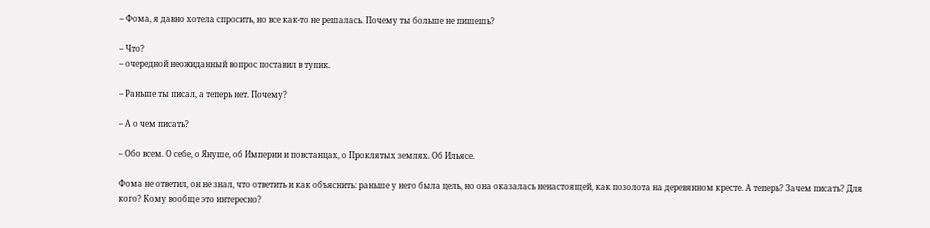– Фома, я давно хотела спросить, но все как-то не решалась. Почему ты больше не пишешь?

– Что?
– очередной неожиданный вопрос поставил в тупик.

– Раньше ты писал, а теперь нет. Почему?

– А о чем писать?

– Обо всем. О себе, о Януше, об Империи и повстанцах, о Проклятых землях. Об Ильясе.

Фома не ответил, он не знал, что ответить и как объяснить: раньше у него была цель, но она оказалась ненастоящей, как позолота на деревянном кресте. А теперь? Зачем писать? Для кого? Кому вообще это интересно?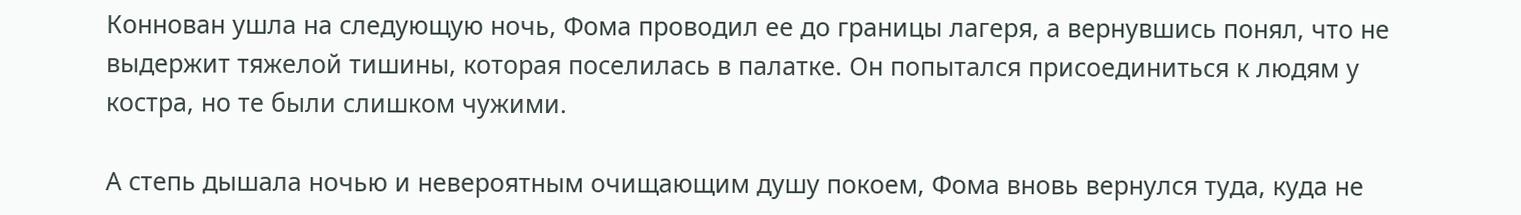Коннован ушла на следующую ночь, Фома проводил ее до границы лагеря, а вернувшись понял, что не выдержит тяжелой тишины, которая поселилась в палатке. Он попытался присоединиться к людям у костра, но те были слишком чужими.

А степь дышала ночью и невероятным очищающим душу покоем, Фома вновь вернулся туда, куда не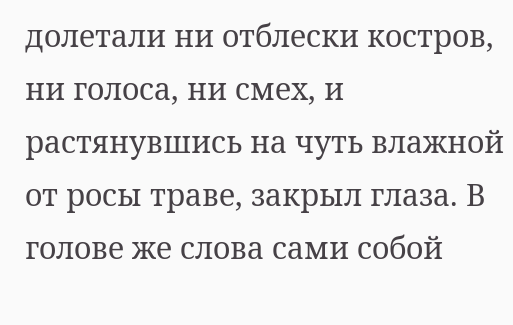долетали ни отблески костров, ни голоса, ни смех, и растянувшись на чуть влажной от росы траве, закрыл глаза. В голове же слова сами собой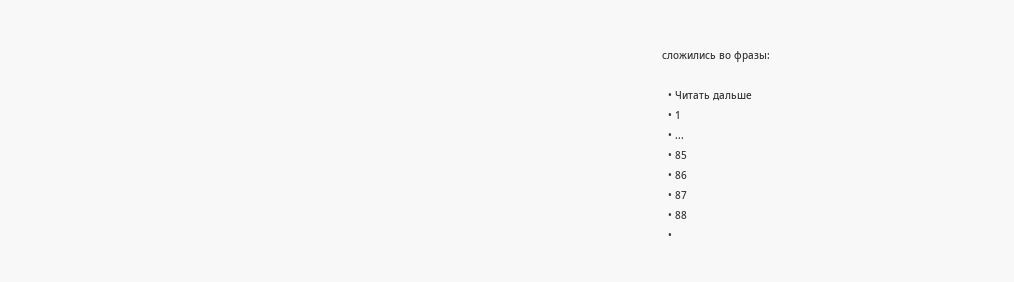сложились во фразы:

  • Читать дальше
  • 1
  • ...
  • 85
  • 86
  • 87
  • 88
  •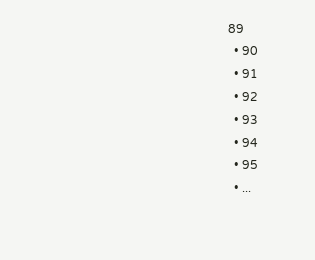89
  • 90
  • 91
  • 92
  • 93
  • 94
  • 95
  • ...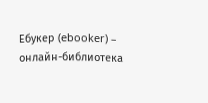Ебукер (ebooker) – онлайн-библиотека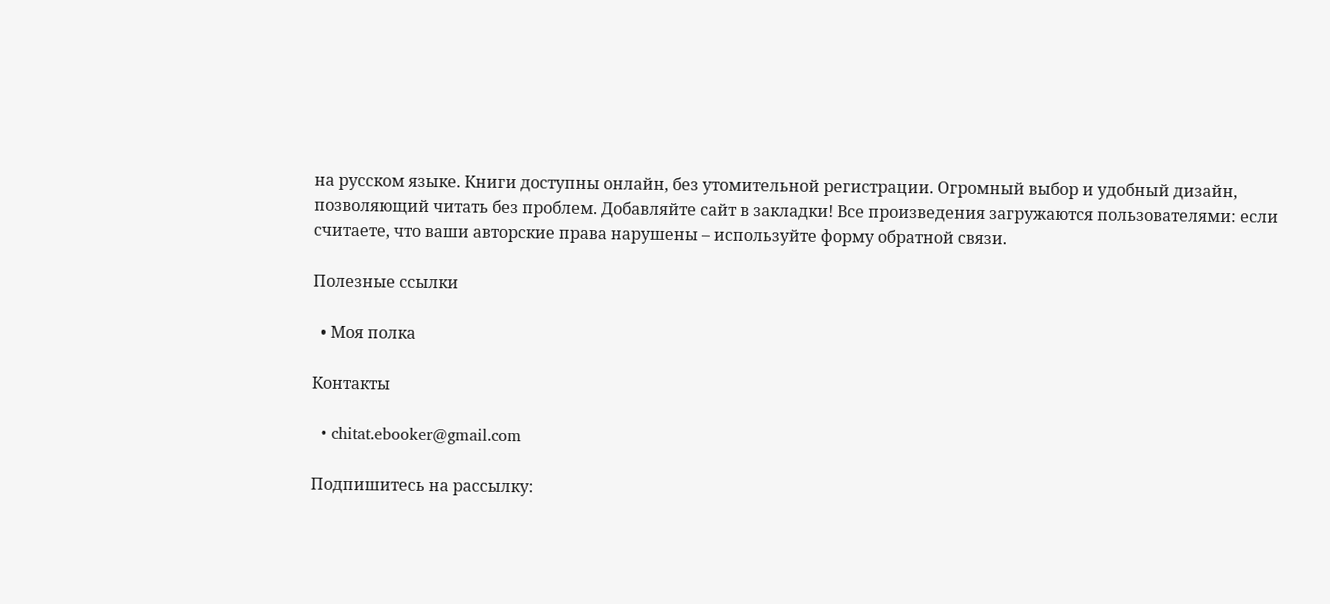на русском языке. Книги доступны онлайн, без утомительной регистрации. Огромный выбор и удобный дизайн, позволяющий читать без проблем. Добавляйте сайт в закладки! Все произведения загружаются пользователями: если считаете, что ваши авторские права нарушены – используйте форму обратной связи.

Полезные ссылки

  • Моя полка

Контакты

  • chitat.ebooker@gmail.com

Подпишитесь на рассылку: